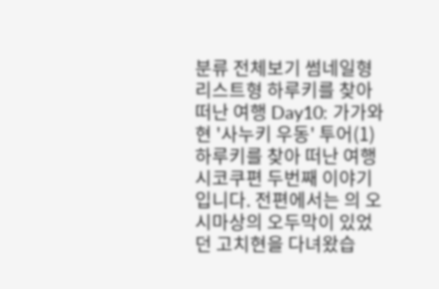분류 전체보기 썸네일형 리스트형 하루키를 찾아 떠난 여행 Day10: 가가와현 '사누키 우동' 투어(1) 하루키를 찾아 떠난 여행 시코쿠편 두번째 이야기입니다. 전편에서는 의 오시마상의 오두막이 있었던 고치현을 다녀왔습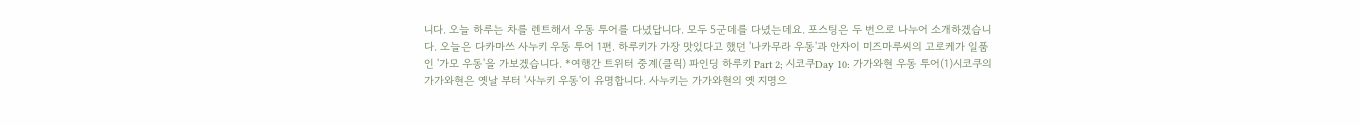니다. 오늘 하루는 차를 렌트해서 우동 투어를 다녔답니다. 모두 5군데를 다녔는데요. 포스팅은 두 번으로 나누어 소개하겠습니다. 오늘은 다카마쓰 사누키 우동 투어 1편. 하루키가 가장 맛있다고 했던 '나카무라 우동'과 안자이 미즈마루씨의 고로케가 일품인 '가모 우동'을 가보겠습니다. *여행간 트위터 중계(클릭) 파인딩 하루키 Part 2; 시코쿠Day 10: 가가와현 우동 투어(1)시코쿠의 가가와현은 옛날 부터 '사누키 우동'이 유명합니다. 사누키는 가가와현의 옛 지명으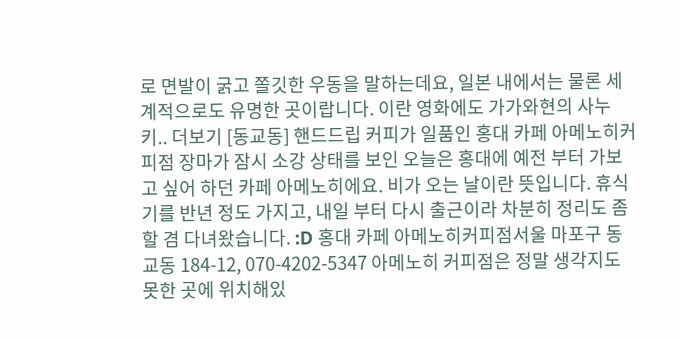로 면발이 굵고 쫄깃한 우동을 말하는데요, 일본 내에서는 물론 세계적으로도 유명한 곳이랍니다. 이란 영화에도 가가와현의 사누키.. 더보기 [동교동] 핸드드립 커피가 일품인 홍대 카페 아메노히커피점 장마가 잠시 소강 상태를 보인 오늘은 홍대에 예전 부터 가보고 싶어 하던 카페 아메노히에요. 비가 오는 날이란 뜻입니다. 휴식기를 반년 정도 가지고, 내일 부터 다시 출근이라 차분히 정리도 좀 할 겸 다녀왔습니다. :D 홍대 카페 아메노히커피점서울 마포구 동교동 184-12, 070-4202-5347 아메노히 커피점은 정말 생각지도 못한 곳에 위치해있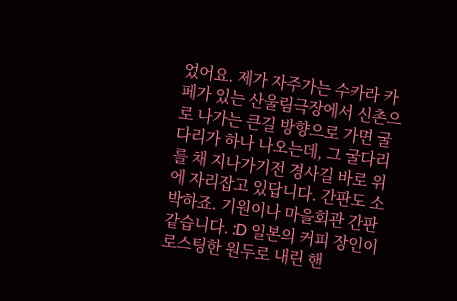었어요. 제가 자주가는 수카라 카페가 있는 산울림극장에서 신촌으로 나가는 큰길 방향으로 가면 굴다리가 하나 나오는데, 그 굴다리를 채 지나가기전 경사길 바로 위에 자리잡고 있답니다. 간판도 소박하죠. 기원이나 마을회관 간판 같습니다. :D 일본의 커피 장인이 로스팅한 원두로 내린 핸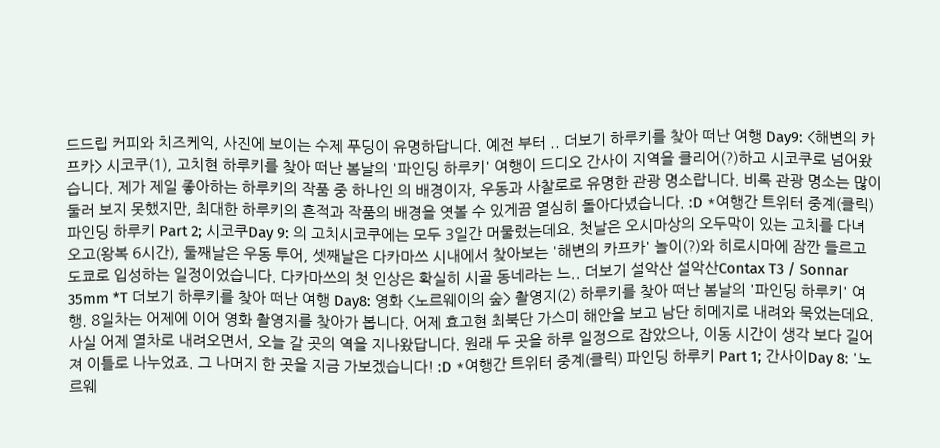드드립 커피와 치즈케익, 사진에 보이는 수제 푸딩이 유명하답니다. 예전 부터 .. 더보기 하루키를 찾아 떠난 여행 Day9: <해변의 카프카> 시코쿠(1), 고치현 하루키를 찾아 떠난 봄날의 '파인딩 하루키' 여행이 드디오 간사이 지역을 클리어(?)하고 시코쿠로 넘어왔습니다. 제가 제일 좋아하는 하루키의 작품 중 하나인 의 배경이자, 우동과 사찰로로 유명한 관광 명소랍니다. 비록 관광 명소는 많이 둘러 보지 못했지만, 최대한 하루키의 흔적과 작품의 배경을 엿볼 수 있게끔 열심히 돌아다녔습니다. :D *여행간 트위터 중계(클릭) 파인딩 하루키 Part 2; 시코쿠Day 9: 의 고치시코쿠에는 모두 3일간 머물렀는데요. 첫날은 오시마상의 오두막이 있는 고치를 다녀오고(왕복 6시간), 둘째날은 우동 투어, 셋째날은 다카마쓰 시내에서 찾아보는 '해변의 카프카' 놀이(?)와 히로시마에 잠깐 들르고 도쿄로 입성하는 일정이었습니다. 다카마쓰의 첫 인상은 확실히 시골 동네라는 느.. 더보기 설악산 설악산Contax T3 / Sonnar 35mm *T 더보기 하루키를 찾아 떠난 여행 Day8: 영화 <노르웨이의 숲> 촬영지(2) 하루키를 찾아 떠난 봄날의 '파인딩 하루키' 여행. 8일차는 어제에 이어 영화 촬영지를 찾아가 봅니다. 어제 효고현 최북단 가스미 해안을 보고 남단 히메지로 내려와 묵었는데요. 사실 어제 열차로 내려오면서, 오늘 갈 곳의 역을 지나왔답니다. 원래 두 곳을 하루 일정으로 잡았으나, 이동 시간이 생각 보다 길어져 이틀로 나누었죠. 그 나머지 한 곳을 지금 가보겠습니다! :D *여행간 트위터 중계(클릭) 파인딩 하루키 Part 1; 간사이Day 8: '노르웨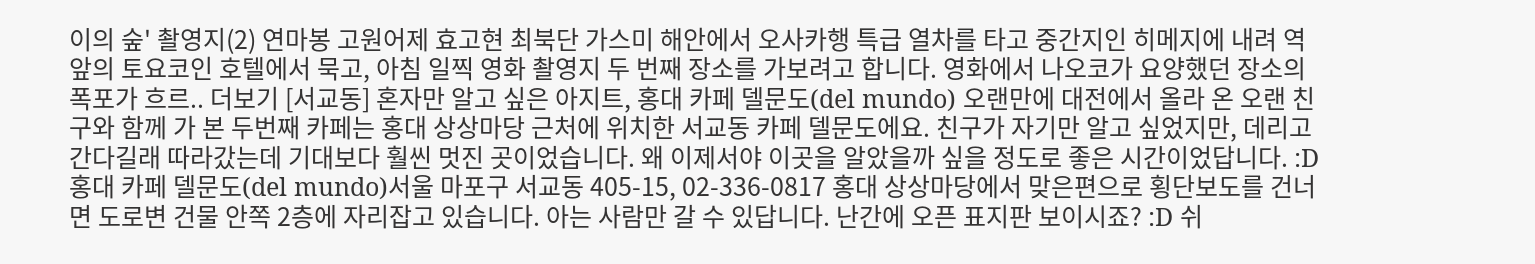이의 숲' 촬영지(2) 연마봉 고원어제 효고현 최북단 가스미 해안에서 오사카행 특급 열차를 타고 중간지인 히메지에 내려 역 앞의 토요코인 호텔에서 묵고, 아침 일찍 영화 촬영지 두 번째 장소를 가보려고 합니다. 영화에서 나오코가 요양했던 장소의 폭포가 흐르.. 더보기 [서교동] 혼자만 알고 싶은 아지트, 홍대 카페 델문도(del mundo) 오랜만에 대전에서 올라 온 오랜 친구와 함께 가 본 두번째 카페는 홍대 상상마당 근처에 위치한 서교동 카페 델문도에요. 친구가 자기만 알고 싶었지만, 데리고 간다길래 따라갔는데 기대보다 훨씬 멋진 곳이었습니다. 왜 이제서야 이곳을 알았을까 싶을 정도로 좋은 시간이었답니다. :D 홍대 카페 델문도(del mundo)서울 마포구 서교동 405-15, 02-336-0817 홍대 상상마당에서 맞은편으로 횡단보도를 건너면 도로변 건물 안쪽 2층에 자리잡고 있습니다. 아는 사람만 갈 수 있답니다. 난간에 오픈 표지판 보이시죠? :D 쉬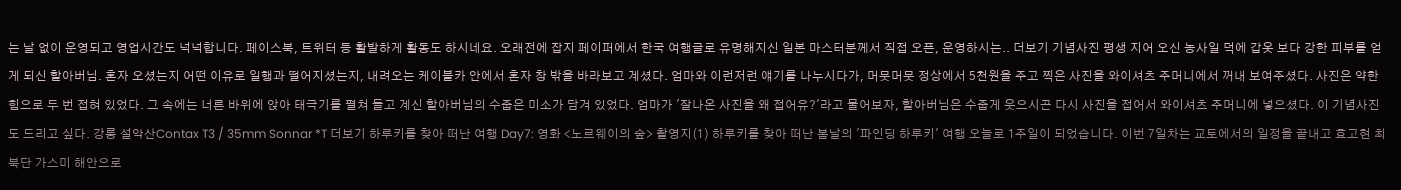는 날 없이 운영되고 영업시간도 넉넉합니다. 페이스북, 트위터 등 활발하게 활동도 하시네요. 오래전에 잡지 페이퍼에서 한국 여행글로 유명해지신 일본 마스터분께서 직접 오픈, 운영하시는.. 더보기 기념사진 평생 지어 오신 농사일 덕에 갑옷 보다 강한 피부를 얻게 되신 할아버님. 혼자 오셨는지 어떤 이유로 일행과 떨어지셨는지, 내려오는 케이블카 안에서 혼자 창 밖을 바라보고 계셨다. 엄마와 이런저런 얘기를 나누시다가, 머뭇머뭇 정상에서 5천원을 주고 찍은 사진을 와이셔츠 주머니에서 꺼내 보여주셨다. 사진은 약한 힘으로 두 번 접혀 있었다. 그 속에는 너른 바위에 앉아 태극기를 펼쳐 들고 계신 할아버님의 수줍은 미소가 담겨 있었다. 엄마가 '잘나온 사진을 왜 접어유?'라고 물어보자, 할아버님은 수줍게 웃으시곤 다시 사진을 접어서 와이셔츠 주머니에 넣으셨다. 이 기념사진도 드리고 싶다. 강릉 설악산Contax T3 / 35mm Sonnar *T 더보기 하루키를 찾아 떠난 여행 Day7: 영화 <노르웨이의 숲> 촬영지(1) 하루키를 찾아 떠난 봄날의 '파인딩 하루키' 여행 오늘로 1주일이 되었습니다. 이번 7일차는 교토에서의 일정을 끝내고 효고현 최북단 가스미 해안으로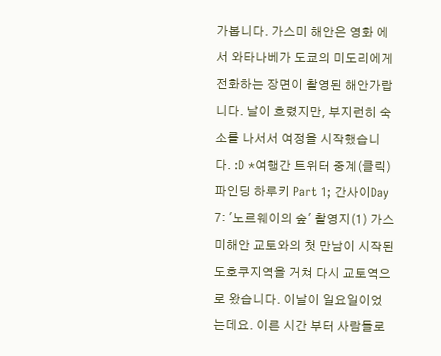가봅니다. 가스미 해안은 영화 에서 와타나베가 도쿄의 미도리에게 전화하는 장면이 촬영된 해안가랍니다. 날이 흐렸지만, 부지런히 숙소를 나서서 여정을 시작했습니다. :D *여행간 트위터 중계(클릭) 파인딩 하루키 Part 1; 간사이Day 7: '노르웨이의 숲' 촬영지(1) 가스미해안 교토와의 첫 만남이 시작된 도호쿠지역을 거쳐 다시 교토역으로 왔습니다. 이날이 일요일이었는데요. 이른 시간 부터 사람들로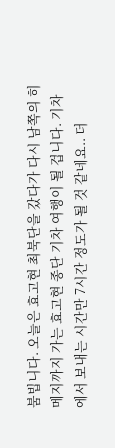붐빕니다. 오늘은 효고현 최북단을 갔다가 다시 남쪽의 히메지까지 가는 효고현 종단 기차 여행이 될 겁니다. 기차에서 보내는 시간만 7시간 정도가 될 것 같네요.. 더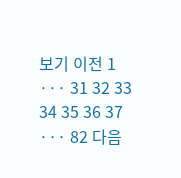보기 이전 1 ··· 31 32 33 34 35 36 37 ··· 82 다음